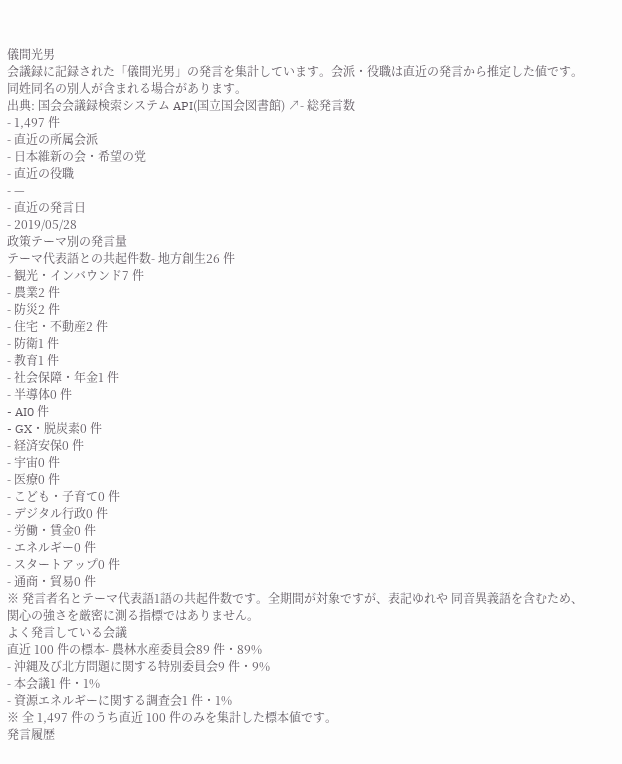儀間光男
会議録に記録された「儀間光男」の発言を集計しています。会派・役職は直近の発言から推定した値です。同姓同名の別人が含まれる場合があります。
出典: 国会会議録検索システム API(国立国会図書館) ↗- 総発言数
- 1,497 件
- 直近の所属会派
- 日本維新の会・希望の党
- 直近の役職
- —
- 直近の発言日
- 2019/05/28
政策テーマ別の発言量
テーマ代表語との共起件数- 地方創生26 件
- 観光・インバウンド7 件
- 農業2 件
- 防災2 件
- 住宅・不動産2 件
- 防衛1 件
- 教育1 件
- 社会保障・年金1 件
- 半導体0 件
- AI0 件
- GX・脱炭素0 件
- 経済安保0 件
- 宇宙0 件
- 医療0 件
- こども・子育て0 件
- デジタル行政0 件
- 労働・賃金0 件
- エネルギー0 件
- スタートアップ0 件
- 通商・貿易0 件
※ 発言者名とテーマ代表語1語の共起件数です。全期間が対象ですが、表記ゆれや 同音異義語を含むため、関心の強さを厳密に測る指標ではありません。
よく発言している会議
直近 100 件の標本- 農林水産委員会89 件・89%
- 沖縄及び北方問題に関する特別委員会9 件・9%
- 本会議1 件・1%
- 資源エネルギーに関する調査会1 件・1%
※ 全 1,497 件のうち直近 100 件のみを集計した標本値です。
発言履歴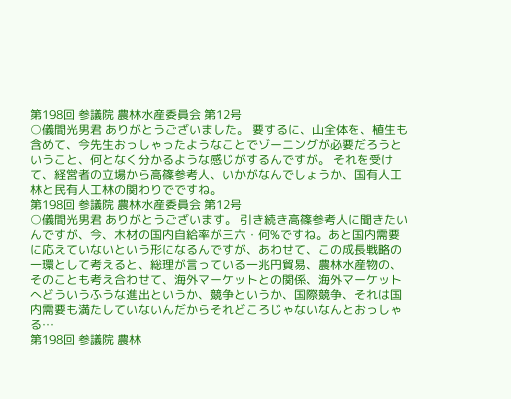第198回 参議院 農林水産委員会 第12号
○儀間光男君 ありがとうございました。 要するに、山全体を、植生も含めて、今先生おっしゃったようなことでゾーニングが必要だろうということ、何となく分かるような感じがするんですが。 それを受けて、経営者の立場から高篠参考人、いかがなんでしょうか、国有人工林と民有人工林の関わりでですね。
第198回 参議院 農林水産委員会 第12号
○儀間光男君 ありがとうございます。 引き続き高篠参考人に聞きたいんですが、今、木材の国内自給率が三六・何%ですね。あと国内需要に応えていないという形になるんですが、あわせて、この成長戦略の一環として考えると、総理が言っている一兆円貿易、農林水産物の、そのことも考え合わせて、海外マーケットとの関係、海外マーケットへどういうふうな進出というか、競争というか、国際競争、それは国内需要も満たしていないんだからそれどころじゃないなんとおっしゃる…
第198回 参議院 農林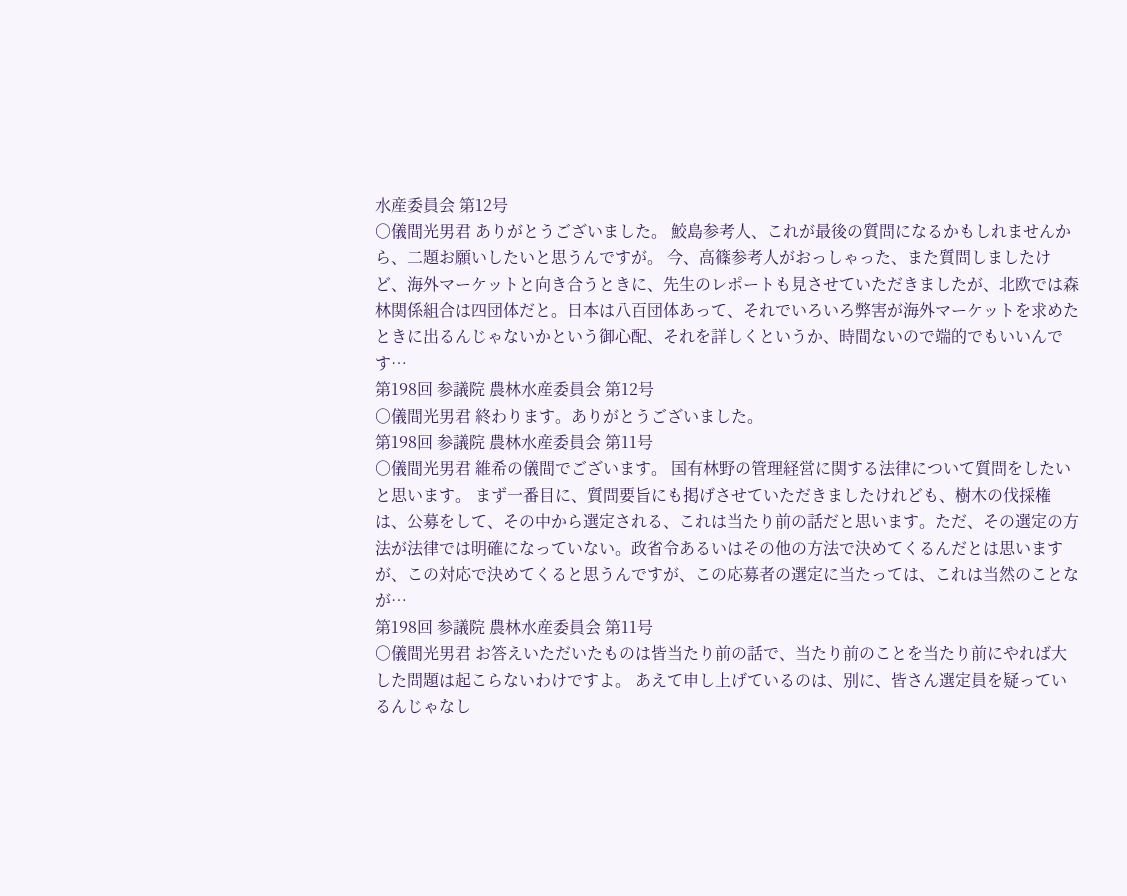水産委員会 第12号
○儀間光男君 ありがとうございました。 鮫島参考人、これが最後の質問になるかもしれませんから、二題お願いしたいと思うんですが。 今、高篠参考人がおっしゃった、また質問しましたけど、海外マーケットと向き合うときに、先生のレポートも見させていただきましたが、北欧では森林関係組合は四団体だと。日本は八百団体あって、それでいろいろ弊害が海外マーケットを求めたときに出るんじゃないかという御心配、それを詳しくというか、時間ないので端的でもいいんです…
第198回 参議院 農林水産委員会 第12号
○儀間光男君 終わります。ありがとうございました。
第198回 参議院 農林水産委員会 第11号
○儀間光男君 維希の儀間でございます。 国有林野の管理経営に関する法律について質問をしたいと思います。 まず一番目に、質問要旨にも掲げさせていただきましたけれども、樹木の伐採権は、公募をして、その中から選定される、これは当たり前の話だと思います。ただ、その選定の方法が法律では明確になっていない。政省令あるいはその他の方法で決めてくるんだとは思いますが、この対応で決めてくると思うんですが、この応募者の選定に当たっては、これは当然のことなが…
第198回 参議院 農林水産委員会 第11号
○儀間光男君 お答えいただいたものは皆当たり前の話で、当たり前のことを当たり前にやれば大した問題は起こらないわけですよ。 あえて申し上げているのは、別に、皆さん選定員を疑っているんじゃなし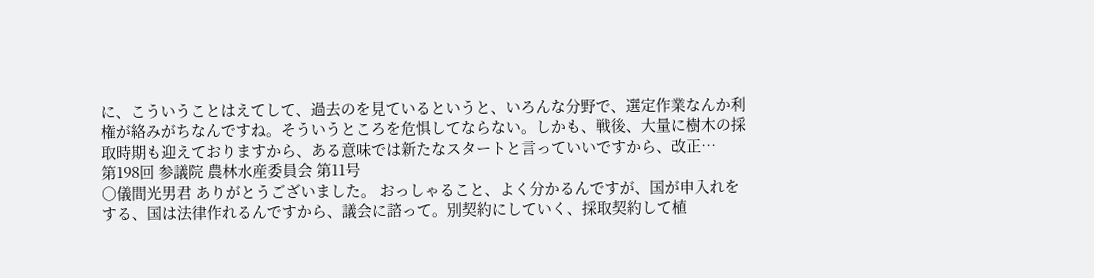に、こういうことはえてして、過去のを見ているというと、いろんな分野で、選定作業なんか利権が絡みがちなんですね。そういうところを危惧してならない。しかも、戦後、大量に樹木の採取時期も迎えておりますから、ある意味では新たなスタートと言っていいですから、改正…
第198回 参議院 農林水産委員会 第11号
○儀間光男君 ありがとうございました。 おっしゃること、よく分かるんですが、国が申入れをする、国は法律作れるんですから、議会に諮って。別契約にしていく、採取契約して植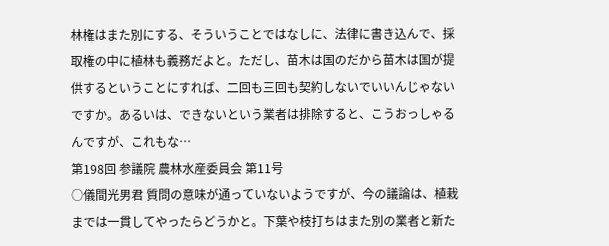林権はまた別にする、そういうことではなしに、法律に書き込んで、採取権の中に植林も義務だよと。ただし、苗木は国のだから苗木は国が提供するということにすれば、二回も三回も契約しないでいいんじゃないですか。あるいは、できないという業者は排除すると、こうおっしゃるんですが、これもな…
第198回 参議院 農林水産委員会 第11号
○儀間光男君 質問の意味が通っていないようですが、今の議論は、植栽までは一貫してやったらどうかと。下葉や枝打ちはまた別の業者と新た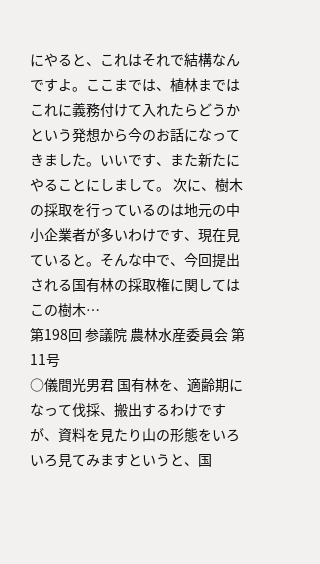にやると、これはそれで結構なんですよ。ここまでは、植林まではこれに義務付けて入れたらどうかという発想から今のお話になってきました。いいです、また新たにやることにしまして。 次に、樹木の採取を行っているのは地元の中小企業者が多いわけです、現在見ていると。そんな中で、今回提出される国有林の採取権に関してはこの樹木…
第198回 参議院 農林水産委員会 第11号
○儀間光男君 国有林を、適齢期になって伐採、搬出するわけですが、資料を見たり山の形態をいろいろ見てみますというと、国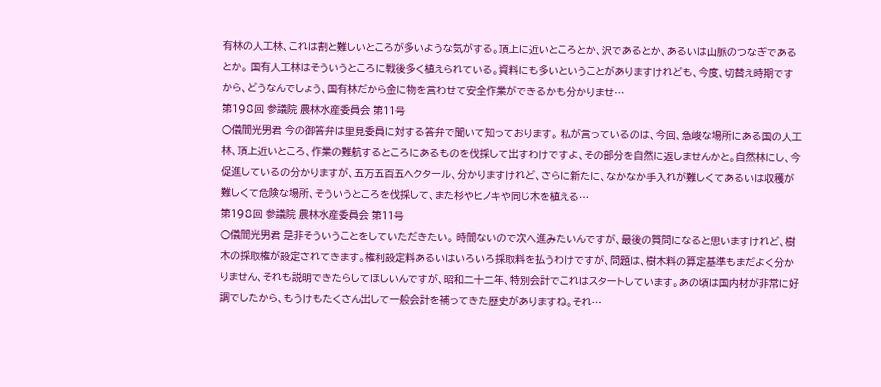有林の人工林、これは割と難しいところが多いような気がする。頂上に近いところとか、沢であるとか、あるいは山脈のつなぎであるとか。 国有人工林はそういうところに戦後多く植えられている。資料にも多いということがありますけれども、今度、切替え時期ですから、どうなんでしょう、国有林だから金に物を言わせて安全作業ができるかも分かりませ…
第198回 参議院 農林水産委員会 第11号
○儀間光男君 今の御答弁は里見委員に対する答弁で聞いて知っております。 私が言っているのは、今回、急峻な場所にある国の人工林、頂上近いところ、作業の難航するところにあるものを伐採して出すわけですよ、その部分を自然に返しませんかと。自然林にし、今促進しているの分かりますが、五万五百五ヘクタール、分かりますけれど、さらに新たに、なかなか手入れが難しくてあるいは収穫が難しくて危険な場所、そういうところを伐採して、また杉やヒノキや同じ木を植える…
第198回 参議院 農林水産委員会 第11号
○儀間光男君 是非そういうことをしていただきたい。 時間ないので次へ進みたいんですが、最後の質問になると思いますけれど、樹木の採取権が設定されてきます。権利設定料あるいはいろいろ採取料を払うわけですが、問題は、樹木料の算定基準もまだよく分かりません、それも説明できたらしてほしいんですが、昭和二十二年、特別会計でこれはスタートしています。あの頃は国内材が非常に好調でしたから、もうけもたくさん出して一般会計を補ってきた歴史がありますね。それ…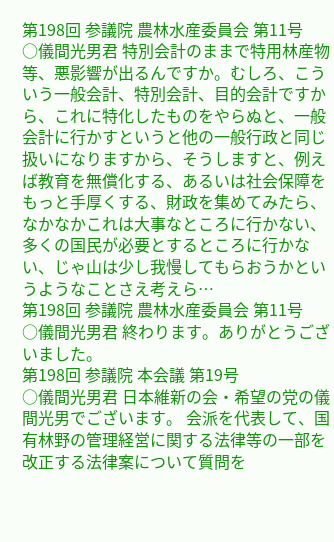第198回 参議院 農林水産委員会 第11号
○儀間光男君 特別会計のままで特用林産物等、悪影響が出るんですか。むしろ、こういう一般会計、特別会計、目的会計ですから、これに特化したものをやらぬと、一般会計に行かすというと他の一般行政と同じ扱いになりますから、そうしますと、例えば教育を無償化する、あるいは社会保障をもっと手厚くする、財政を集めてみたら、なかなかこれは大事なところに行かない、多くの国民が必要とするところに行かない、じゃ山は少し我慢してもらおうかというようなことさえ考えら…
第198回 参議院 農林水産委員会 第11号
○儀間光男君 終わります。ありがとうございました。
第198回 参議院 本会議 第19号
○儀間光男君 日本維新の会・希望の党の儀間光男でございます。 会派を代表して、国有林野の管理経営に関する法律等の一部を改正する法律案について質問を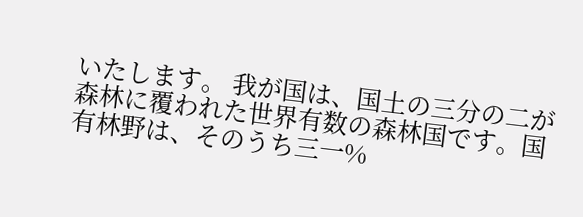いたします。 我が国は、国土の三分の二が森林に覆われた世界有数の森林国です。国有林野は、そのうち三一%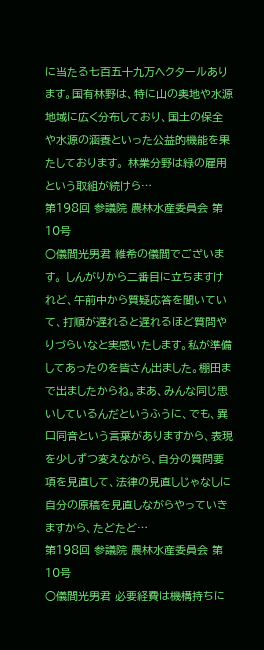に当たる七百五十九万ヘクタールあります。国有林野は、特に山の奥地や水源地域に広く分布しており、国土の保全や水源の涵養といった公益的機能を果たしております。 林業分野は緑の雇用という取組が続けら…
第198回 参議院 農林水産委員会 第10号
○儀間光男君 維希の儀間でございます。 しんがりから二番目に立ちますけれど、午前中から質疑応答を聞いていて、打順が遅れると遅れるほど質問やりづらいなと実感いたします。私が準備してあったのを皆さん出ました。棚田まで出ましたからね。まあ、みんな同じ思いしているんだというふうに、でも、異口同音という言葉がありますから、表現を少しずつ変えながら、自分の質問要項を見直して、法律の見直しじゃなしに自分の原稿を見直しながらやっていきますから、たどたど…
第198回 参議院 農林水産委員会 第10号
○儀間光男君 必要経費は機構持ちに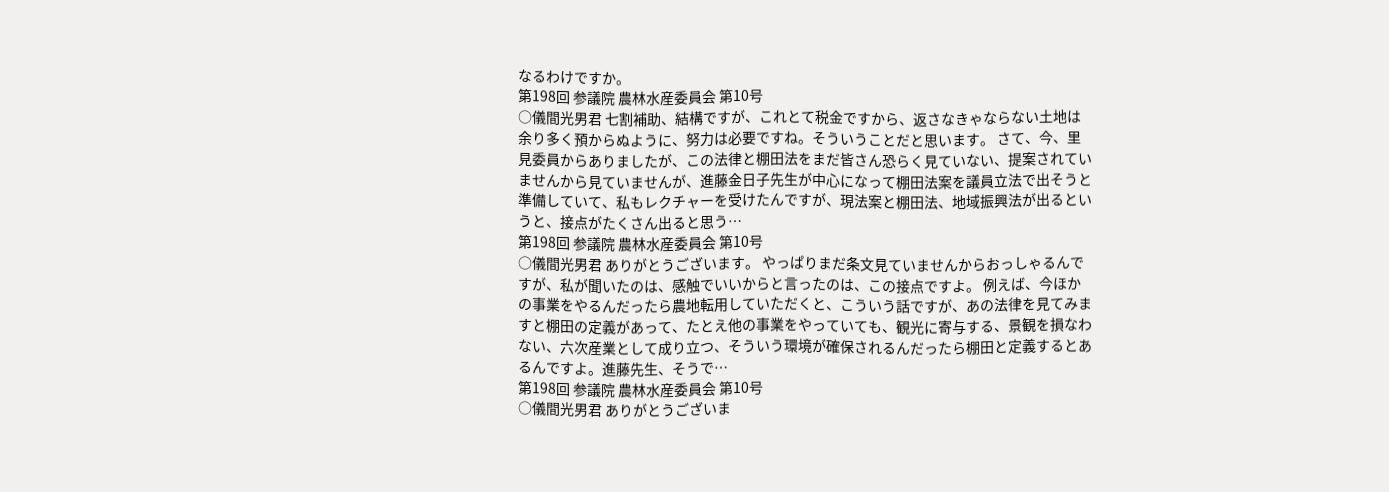なるわけですか。
第198回 参議院 農林水産委員会 第10号
○儀間光男君 七割補助、結構ですが、これとて税金ですから、返さなきゃならない土地は余り多く預からぬように、努力は必要ですね。そういうことだと思います。 さて、今、里見委員からありましたが、この法律と棚田法をまだ皆さん恐らく見ていない、提案されていませんから見ていませんが、進藤金日子先生が中心になって棚田法案を議員立法で出そうと準備していて、私もレクチャーを受けたんですが、現法案と棚田法、地域振興法が出るというと、接点がたくさん出ると思う…
第198回 参議院 農林水産委員会 第10号
○儀間光男君 ありがとうございます。 やっぱりまだ条文見ていませんからおっしゃるんですが、私が聞いたのは、感触でいいからと言ったのは、この接点ですよ。 例えば、今ほかの事業をやるんだったら農地転用していただくと、こういう話ですが、あの法律を見てみますと棚田の定義があって、たとえ他の事業をやっていても、観光に寄与する、景観を損なわない、六次産業として成り立つ、そういう環境が確保されるんだったら棚田と定義するとあるんですよ。進藤先生、そうで…
第198回 参議院 農林水産委員会 第10号
○儀間光男君 ありがとうございま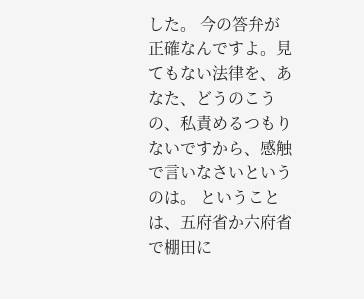した。 今の答弁が正確なんですよ。見てもない法律を、あなた、どうのこうの、私責めるつもりないですから、感触で言いなさいというのは。 ということは、五府省か六府省で棚田に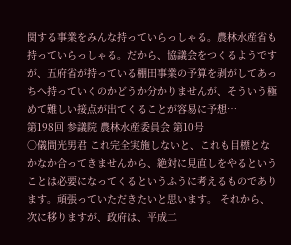関する事業をみんな持っていらっしゃる。農林水産省も持っていらっしゃる。だから、協議会をつくるようですが、五府省が持っている棚田事業の予算を剥がしてあっちへ持っていくのかどうか分かりませんが、そういう極めて難しい接点が出てくることが容易に予想…
第198回 参議院 農林水産委員会 第10号
○儀間光男君 これ完全実施しないと、これも目標となかなか合ってきませんから、絶対に見直しをやるということは必要になってくるというふうに考えるものであります。頑張っていただきたいと思います。 それから、次に移りますが、政府は、平成二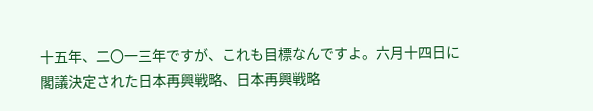十五年、二〇一三年ですが、これも目標なんですよ。六月十四日に閣議決定された日本再興戦略、日本再興戦略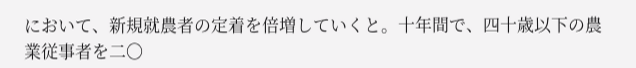において、新規就農者の定着を倍増していくと。十年間で、四十歳以下の農業従事者を二〇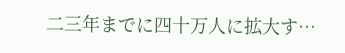二三年までに四十万人に拡大す…